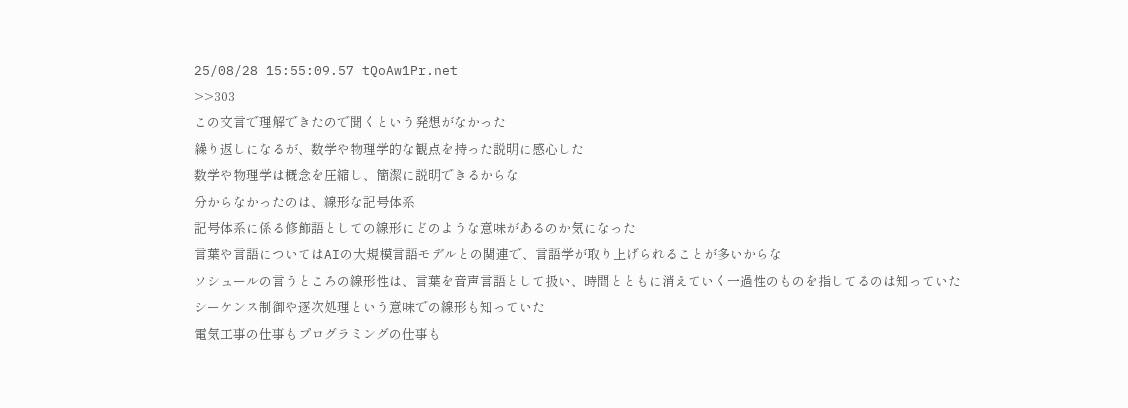25/08/28 15:55:09.57 tQoAw1Pr.net
>>303
この文言で理解できたので聞くという発想がなかった
繰り返しになるが、数学や物理学的な観点を持った説明に感心した
数学や物理学は概念を圧縮し、簡潔に説明できるからな
分からなかったのは、線形な記号体系
記号体系に係る修飾語としての線形にどのような意味があるのか気になった
言葉や言語についてはAIの大規模言語モデルとの関連で、言語学が取り上げられることが多いからな
ソシュールの言うところの線形性は、言葉を音声言語として扱い、時間とともに消えていく一過性のものを指してるのは知っていた
シーケンス制御や逐次処理という意味での線形も知っていた
電気工事の仕事もプログラミングの仕事も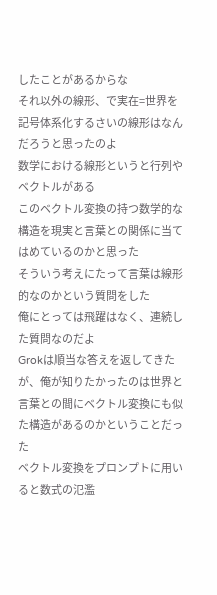したことがあるからな
それ以外の線形、で実在=世界を記号体系化するさいの線形はなんだろうと思ったのよ
数学における線形というと行列やベクトルがある
このベクトル変換の持つ数学的な構造を現実と言葉との関係に当てはめているのかと思った
そういう考えにたって言葉は線形的なのかという質問をした
俺にとっては飛躍はなく、連続した質問なのだよ
Grokは順当な答えを返してきたが、俺が知りたかったのは世界と言葉との間にベクトル変換にも似た構造があるのかということだった
ベクトル変換をプロンプトに用いると数式の氾濫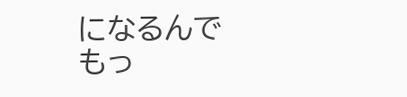になるんで
もっ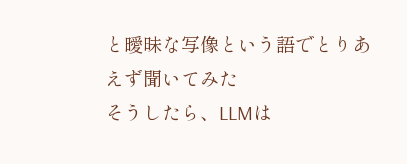と曖昧な写像という語でとりあえず聞いてみた
そうしたら、LLMは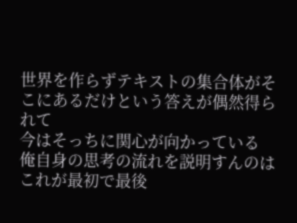世界を作らずテキストの集合体がそこにあるだけという答えが偶然得られて
今はそっちに関心が向かっている
俺自身の思考の流れを説明すんのはこれが最初で最後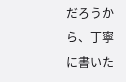だろうから、丁寧に書いた